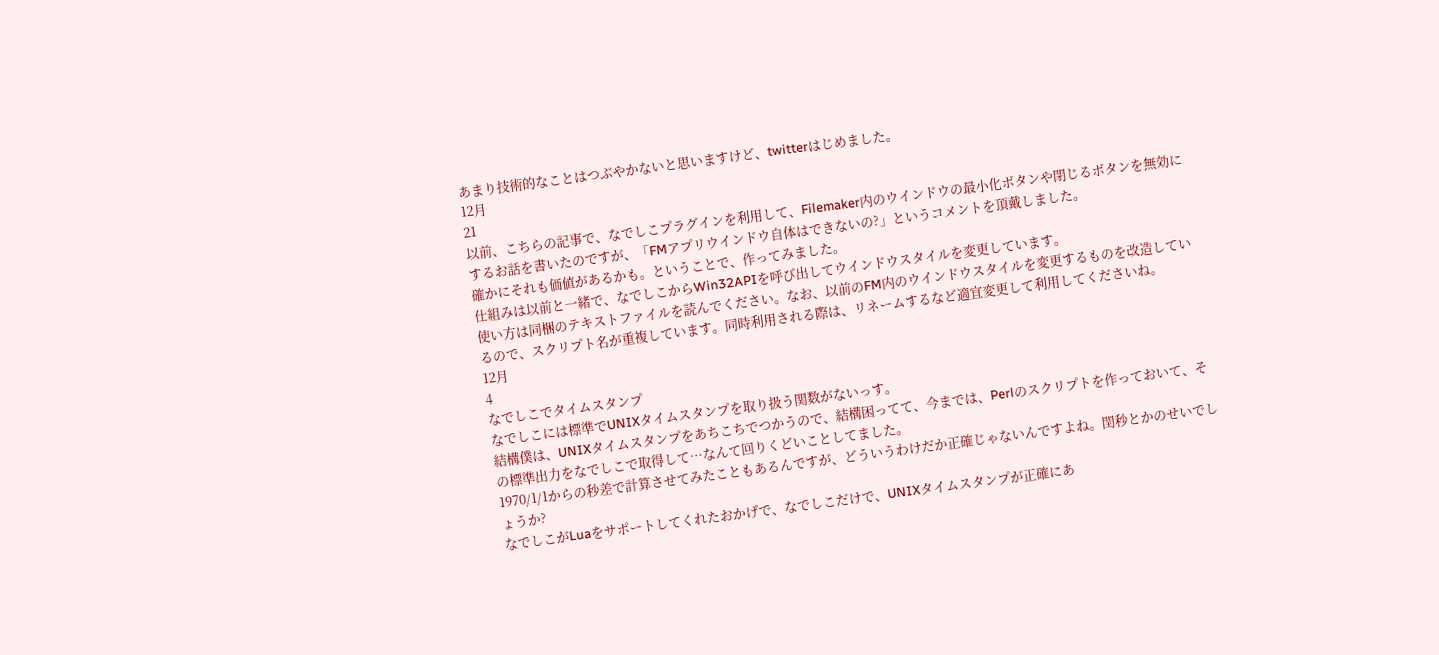あまり技術的なことはつぶやかないと思いますけど、twitterはじめました。
12月
21
以前、こちらの記事で、なでしこプラグインを利用して、Filemaker内のウインドウの最小化ボタンや閉じるボタンを無効にするお話を書いたのですが、「FMアプリウインドウ自体はできないの?」というコメントを頂戴しました。
確かにそれも価値があるかも。ということで、作ってみました。
仕組みは以前と一緒で、なでしこからWin32APIを呼び出してウインドウスタイルを変更しています。
使い方は同梱のテキストファイルを読んでください。なお、以前のFM内のウインドウスタイルを変更するものを改造しているので、スクリプト名が重複しています。同時利用される際は、リネームするなど適宜変更して利用してくださいね。
12月
4
なでしこでタイムスタンプ
なでしこには標準でUNIXタイムスタンプを取り扱う関数がないっす。
結構僕は、UNIXタイムスタンプをあちこちでつかうので、結構困ってて、今までは、Perlのスクリプトを作っておいて、その標準出力をなでしこで取得して…なんて回りくどいことしてました。
1970/1/1からの秒差で計算させてみたこともあるんですが、どういうわけだか正確じゃないんですよね。閏秒とかのせいでしょうか?
なでしこがLuaをサポートしてくれたおかげで、なでしこだけで、UNIXタイムスタンプが正確にあ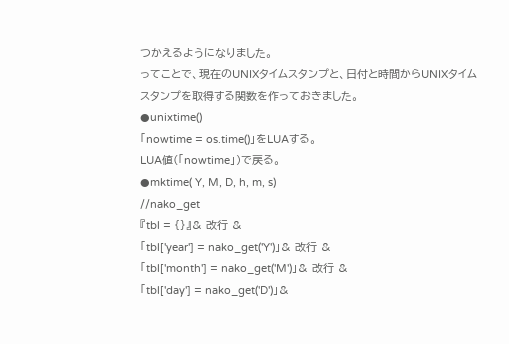つかえるようになりました。
ってことで、現在のUNIXタイムスタンプと、日付と時間からUNIXタイムスタンプを取得する関数を作っておきました。
●unixtime()
「nowtime = os.time()」をLUAする。
LUA値(「nowtime」)で戻る。
●mktime( Y, M, D, h, m, s)
//nako_get
『tbl = {}』& 改行 &
「tbl['year'] = nako_get('Y')」& 改行 &
「tbl['month'] = nako_get('M')」& 改行 &
「tbl['day'] = nako_get('D')」&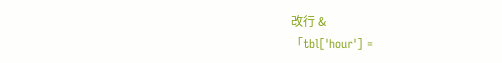改行 &
「tbl['hour'] =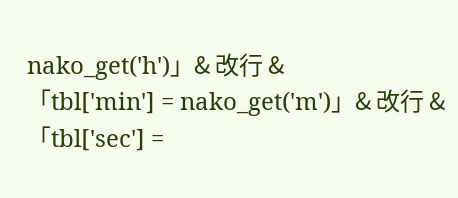nako_get('h')」& 改行 &
「tbl['min'] = nako_get('m')」& 改行 &
「tbl['sec'] =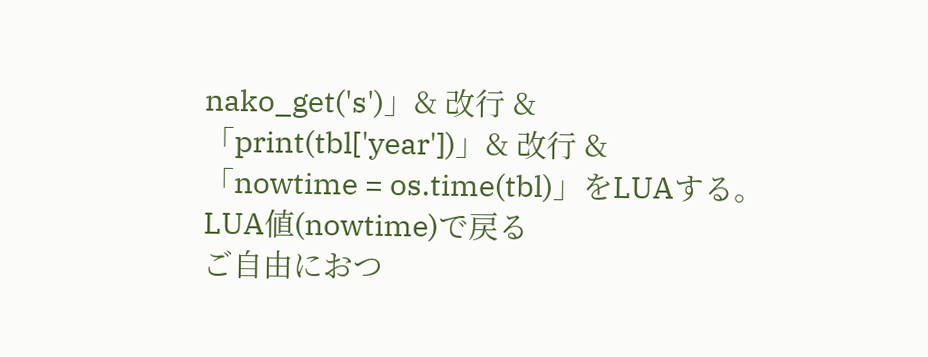nako_get('s')」& 改行 &
「print(tbl['year'])」& 改行 &
「nowtime = os.time(tbl)」をLUAする。
LUA値(nowtime)で戻る
ご自由におつ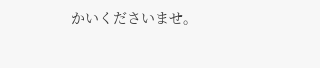かいくださいませ。